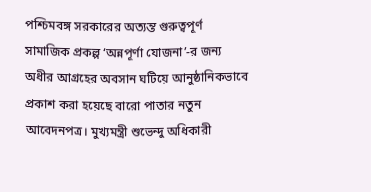পশ্চিমবঙ্গ সরকারের অত্যন্ত গুরুত্বপূর্ণ সামাজিক প্রকল্প ‘অন্নপূর্ণা যোজনা’-র জন্য অধীর আগ্রহের অবসান ঘটিয়ে আনুষ্ঠানিকভাবে প্রকাশ করা হয়েছে বারো পাতার নতুন আবেদনপত্র। মুখ্যমন্ত্রী শুভেন্দু অধিকারী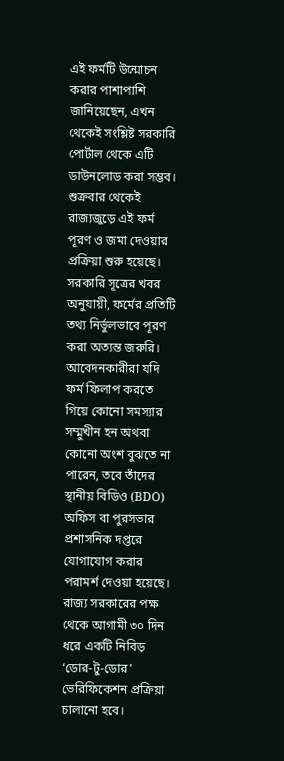এই ফর্মটি উন্মোচন করার পাশাপাশি জানিয়েছেন, এখন থেকেই সংশ্লিষ্ট সরকারি পোর্টাল থেকে এটি ডাউনলোড করা সম্ভব। শুক্রবার থেকেই রাজ্যজুড়ে এই ফর্ম পূরণ ও জমা দেওয়ার প্রক্রিয়া শুরু হয়েছে। সরকারি সূত্রের খবর অনুযায়ী, ফর্মের প্রতিটি তথ্য নির্ভুলভাবে পূরণ করা অত্যন্ত জরুরি।
আবেদনকারীরা যদি ফর্ম ফিলাপ করতে গিয়ে কোনো সমস্যার সম্মুখীন হন অথবা কোনো অংশ বুঝতে না পারেন, তবে তাঁদের স্থানীয় বিডিও (BDO) অফিস বা পুরসভার প্রশাসনিক দপ্তরে যোগাযোগ করার পরামর্শ দেওয়া হয়েছে। রাজ্য সরকারের পক্ষ থেকে আগামী ৩০ দিন ধরে একটি নিবিড় ‘ডোর-টু-ডোর’ ভেরিফিকেশন প্রক্রিয়া চালানো হবে।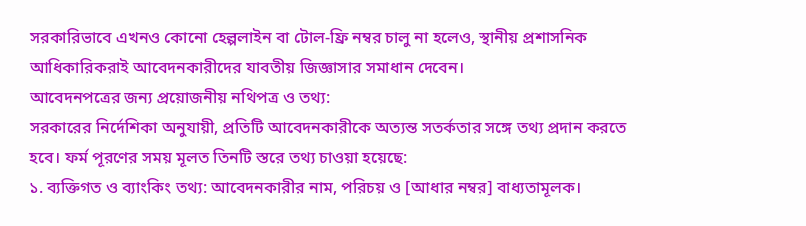সরকারিভাবে এখনও কোনো হেল্পলাইন বা টোল-ফ্রি নম্বর চালু না হলেও, স্থানীয় প্রশাসনিক আধিকারিকরাই আবেদনকারীদের যাবতীয় জিজ্ঞাসার সমাধান দেবেন।
আবেদনপত্রের জন্য প্রয়োজনীয় নথিপত্র ও তথ্য:
সরকারের নির্দেশিকা অনুযায়ী, প্রতিটি আবেদনকারীকে অত্যন্ত সতর্কতার সঙ্গে তথ্য প্রদান করতে হবে। ফর্ম পূরণের সময় মূলত তিনটি স্তরে তথ্য চাওয়া হয়েছে:
১. ব্যক্তিগত ও ব্যাংকিং তথ্য: আবেদনকারীর নাম, পরিচয় ও [আধার নম্বর] বাধ্যতামূলক।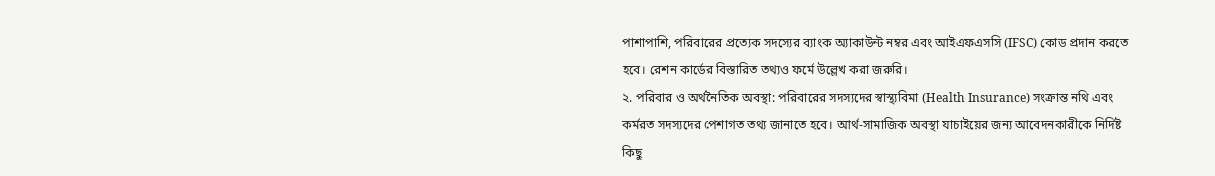পাশাপাশি, পরিবারের প্রত্যেক সদস্যের ব্যাংক অ্যাকাউন্ট নম্বর এবং আইএফএসসি (IFSC) কোড প্রদান করতে হবে। রেশন কার্ডের বিস্তারিত তথ্যও ফর্মে উল্লেখ করা জরুরি।
২. পরিবার ও অর্থনৈতিক অবস্থা: পরিবারের সদস্যদের স্বাস্থ্যবিমা (Health Insurance) সংক্রান্ত নথি এবং কর্মরত সদস্যদের পেশাগত তথ্য জানাতে হবে। আর্থ-সামাজিক অবস্থা যাচাইয়ের জন্য আবেদনকারীকে নির্দিষ্ট কিছু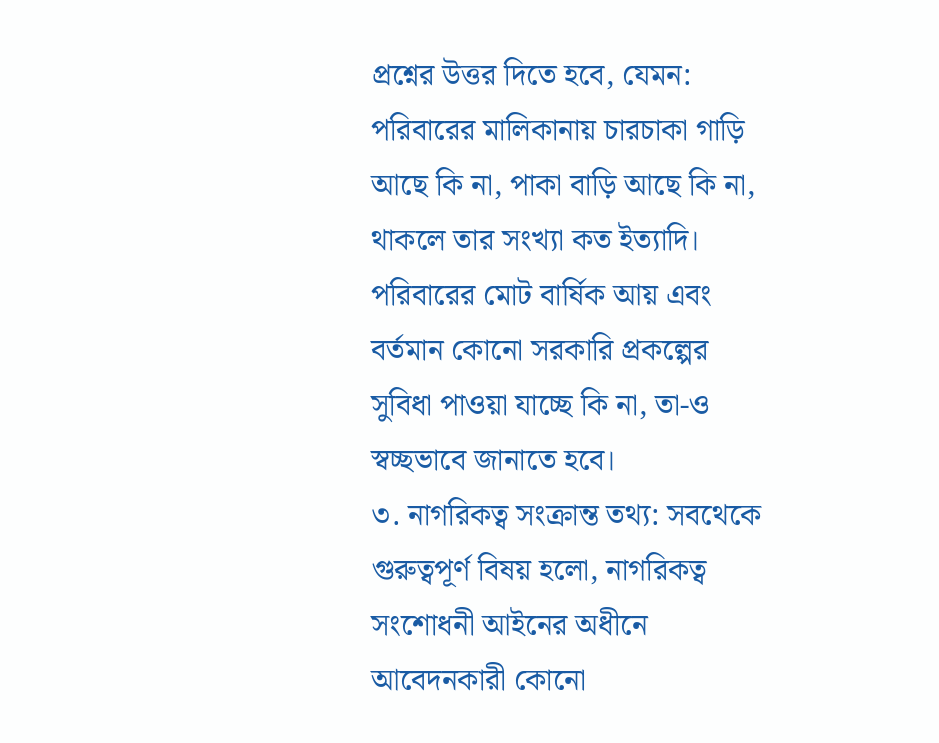প্রশ্নের উত্তর দিতে হবে, যেমন: পরিবারের মালিকানায় চারচাকা গাড়ি আছে কি না, পাকা বাড়ি আছে কি না, থাকলে তার সংখ্যা কত ইত্যাদি। পরিবারের মোট বার্ষিক আয় এবং বর্তমান কোনো সরকারি প্রকল্পের সুবিধা পাওয়া যাচ্ছে কি না, তা-ও স্বচ্ছভাবে জানাতে হবে।
৩. নাগরিকত্ব সংক্রান্ত তথ্য: সবথেকে গুরুত্বপূর্ণ বিষয় হলো, নাগরিকত্ব সংশোধনী আইনের অধীনে আবেদনকারী কোনো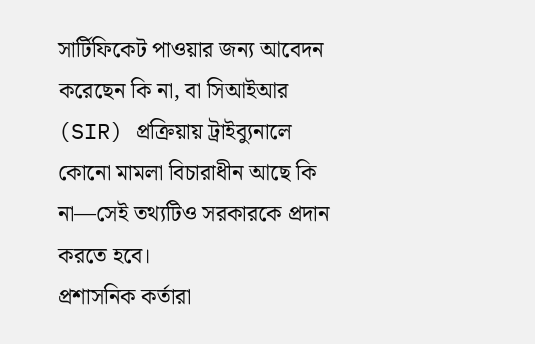সার্টিফিকেট পাওয়ার জন্য আবেদন করেছেন কি না, বা সিআইআর (SIR) প্রক্রিয়ায় ট্রাইব্যুনালে কোনো মামলা বিচারাধীন আছে কি না—সেই তথ্যটিও সরকারকে প্রদান করতে হবে।
প্রশাসনিক কর্তারা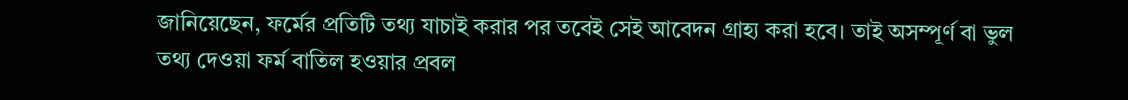জানিয়েছেন, ফর্মের প্রতিটি তথ্য যাচাই করার পর তবেই সেই আবেদন গ্রাহ্য করা হবে। তাই অসম্পূর্ণ বা ভুল তথ্য দেওয়া ফর্ম বাতিল হওয়ার প্রবল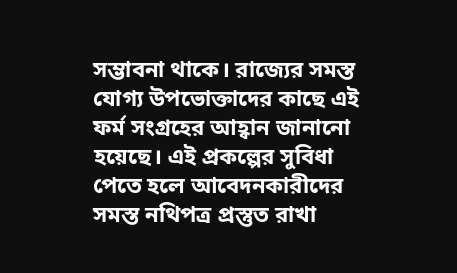সম্ভাবনা থাকে। রাজ্যের সমস্ত যোগ্য উপভোক্তাদের কাছে এই ফর্ম সংগ্রহের আহ্বান জানানো হয়েছে। এই প্রকল্পের সুবিধা পেতে হলে আবেদনকারীদের সমস্ত নথিপত্র প্রস্তুত রাখা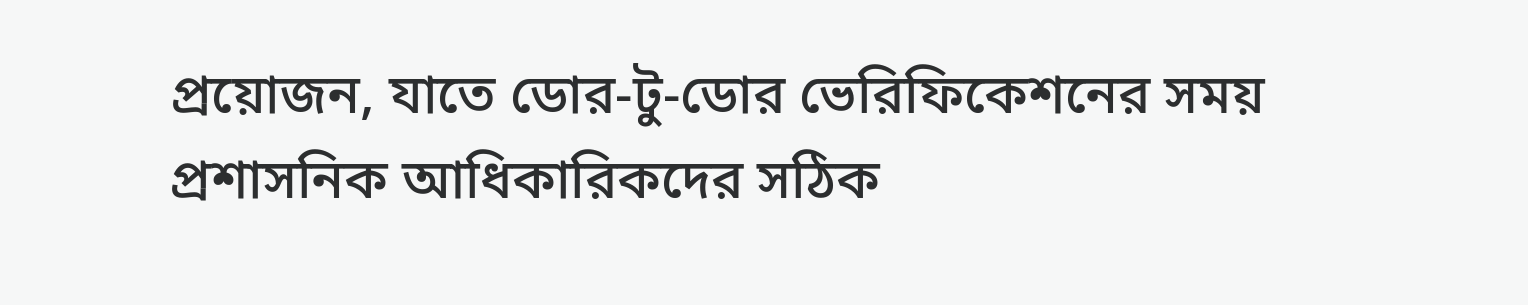প্রয়োজন, যাতে ডোর-টু-ডোর ভেরিফিকেশনের সময় প্রশাসনিক আধিকারিকদের সঠিক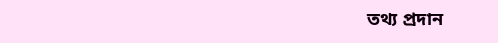তথ্য প্রদান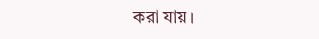করা যায়।